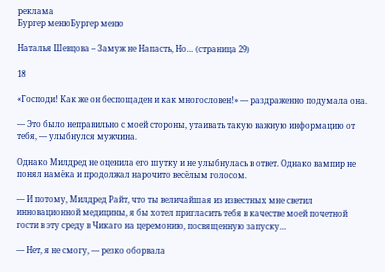реклама
Бургер менюБургер меню

Наталья Шевцова – Замуж не Напасть, Но… (страница 29)

18

«Господи! Как же он беспощаден и как многословен!» — раздраженно подумала она.

— Это было неправильно с моей стороны, утаивать такую важную информацию от тебя, — улыбнулся мужчина.

Однако Милдред не оценила его шутку и не улыбнулась в ответ. Однако вампир не понял намёка и продолжал нарочито весёлым голосом.

— И потому, Милдред Райт, что ты величайшая из известных мне светил инновационной медицины, я бы хотел пригласить тебя в качестве моей почетной гости в эту среду в Чикаго на церемонию, посвященную запуску…

— Нет, я не смогу, — резко оборвала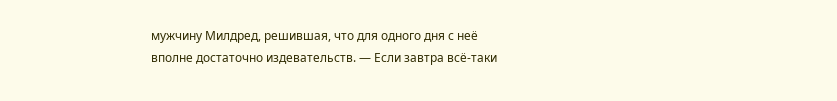мужчину Милдред, решившая, что для одного дня с неё вполне достаточно издевательств. — Если завтра всё-таки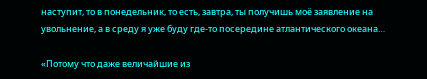наступит, то в понедельник, то есть, завтра, ты получишь моё заявление на увольнение, а в среду я уже буду где-то посередине атлантического океана…

«Потому что даже величайшие из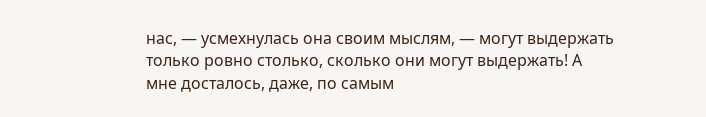нас, — усмехнулась она своим мыслям, — могут выдержать только ровно столько, сколько они могут выдержать! А мне досталось, даже, по самым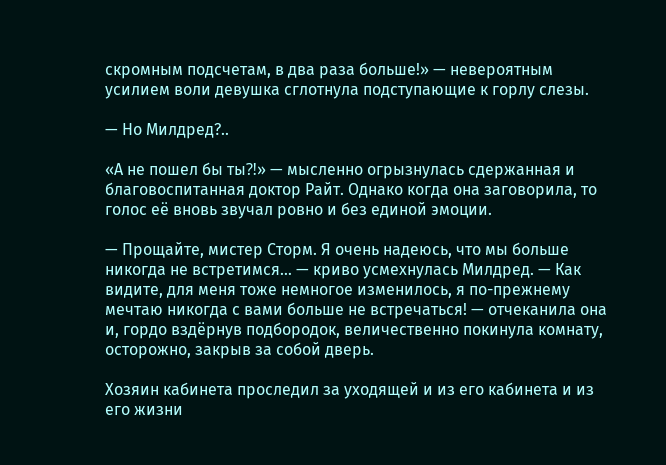скромным подсчетам, в два раза больше!» — невероятным усилием воли девушка сглотнула подступающие к горлу слезы.

— Но Милдред?..

«А не пошел бы ты⁈» — мысленно огрызнулась сдержанная и благовоспитанная доктор Райт. Однако когда она заговорила, то голос её вновь звучал ровно и без единой эмоции.

— Прощайте, мистер Сторм. Я очень надеюсь, что мы больше никогда не встретимся… — криво усмехнулась Милдред. — Как видите, для меня тоже немногое изменилось, я по-прежнему мечтаю никогда с вами больше не встречаться! — отчеканила она и, гордо вздёрнув подбородок, величественно покинула комнату, осторожно, закрыв за собой дверь.

Хозяин кабинета проследил за уходящей и из его кабинета и из его жизни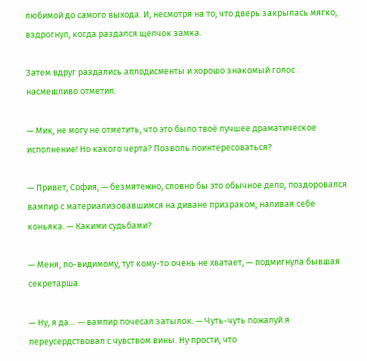любимой до самого выхода. И, несмотря на то, что дверь закрылась мягко, вздрогнул, когда раздался щелчок замка.

Затем вдруг раздались аплодисменты и хорошо знакомый голос насмешливо отметил.

— Мик, не могу не отметить, что это было твоё лучшее драматическое исполнение! Но какого черта? Позволь поинтересоваться?

— Привет, София, — безмятежно, словно бы это обычное дело, поздоровался вампир с материализовавшимся на диване призраком, наливая себе коньяка. — Какими судьбами?

— Меня, по-видимому, тут кому-то очень не хватает, — подмигнула бывшая секретарша.

— Ну, я да… — вампир почесал затылок. — Чуть-чуть пожалуй я переусердствовал с чувством вины. Ну прости, что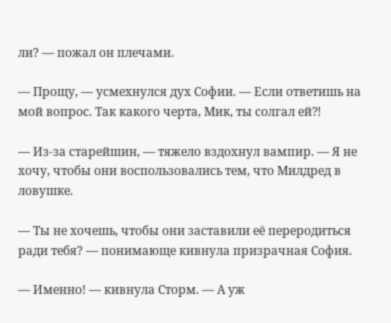ли? — пожал он плечами.

— Прощу, — усмехнулся дух Софии. — Если ответишь на мой вопрос. Так какого черта, Мик, ты солгал ей⁈

— Из-за старейшин, — тяжело вздохнул вампир. — Я не хочу, чтобы они воспользовались тем, что Милдред в ловушке.

— Ты не хочешь, чтобы они заставили её переродиться ради тебя? — понимающе кивнула призрачная София.

— Именно! — кивнула Сторм. — А уж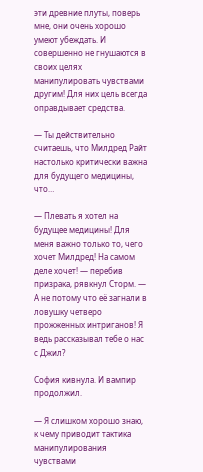эти древние плуты, поверь мне, они очень хорошо умеют убеждать. И совершенно не гнушаются в своих целях манипулировать чувствами другим! Для них цель всегда оправдывает средства.

— Ты действительно считаешь, что Милдред Райт настолько критически важна для будущего медицины, что…

— Плевать я хотел на будущее медицины! Для меня важно только то, чего хочет Милдред! На самом деле хочет! — перебив призрака, рявкнул Сторм. — А не потому что её загнали в ловушку четверо прожженных интриганов! Я ведь рассказывал тебе о нас с Джил?

София кивнула. И вампир продолжил.

— Я слишком хорошо знаю, к чему приводит тактика манипулирования чувствами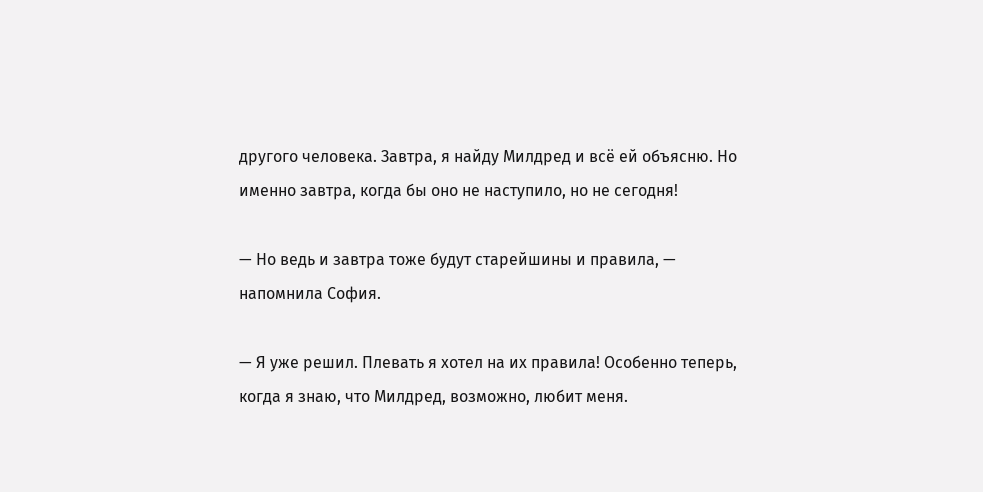другого человека. Завтра, я найду Милдред и всё ей объясню. Но именно завтра, когда бы оно не наступило, но не сегодня!

— Но ведь и завтра тоже будут старейшины и правила, — напомнила София.

— Я уже решил. Плевать я хотел на их правила! Особенно теперь, когда я знаю, что Милдред, возможно, любит меня.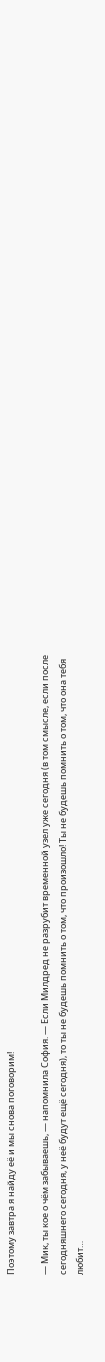Поэтому завтра я найду её и мы снова поговорим!

— Мик, ты кое о чём забываешь, — напомнила София. — Если Милдред не разрубит временной узел уже сегодня (в том смысле, если после сегодняшнего сегодня, у неё будут ещё сегодня), то ты не будешь помнить о том, что произошло! Ты не будешь помнить о том, что она тебя любит…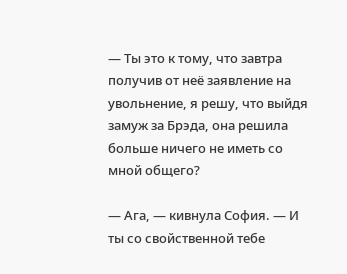— Ты это к тому, что завтра получив от неё заявление на увольнение, я решу, что выйдя замуж за Брэда, она решила больше ничего не иметь со мной общего?

— Ага, — кивнула София. — И ты со свойственной тебе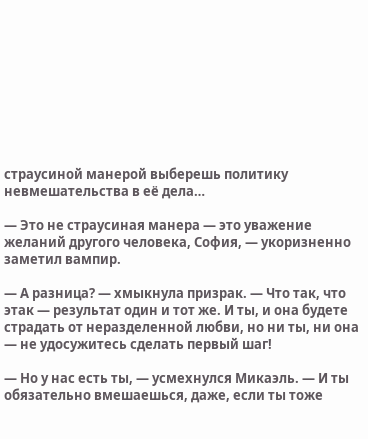страусиной манерой выберешь политику невмешательства в её дела…

— Это не страусиная манера — это уважение желаний другого человека, София, — укоризненно заметил вампир.

— А разница? — хмыкнула призрак. — Что так, что этак — результат один и тот же. И ты, и она будете страдать от неразделенной любви, но ни ты, ни она — не удосужитесь сделать первый шаг!

— Но у нас есть ты, — усмехнулся Микаэль. — И ты обязательно вмешаешься, даже, если ты тоже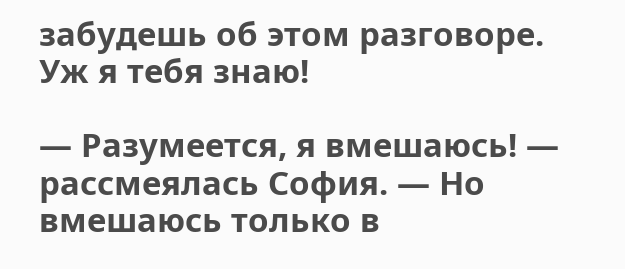забудешь об этом разговоре. Уж я тебя знаю!

— Разумеется, я вмешаюсь! — рассмеялась София. — Но вмешаюсь только в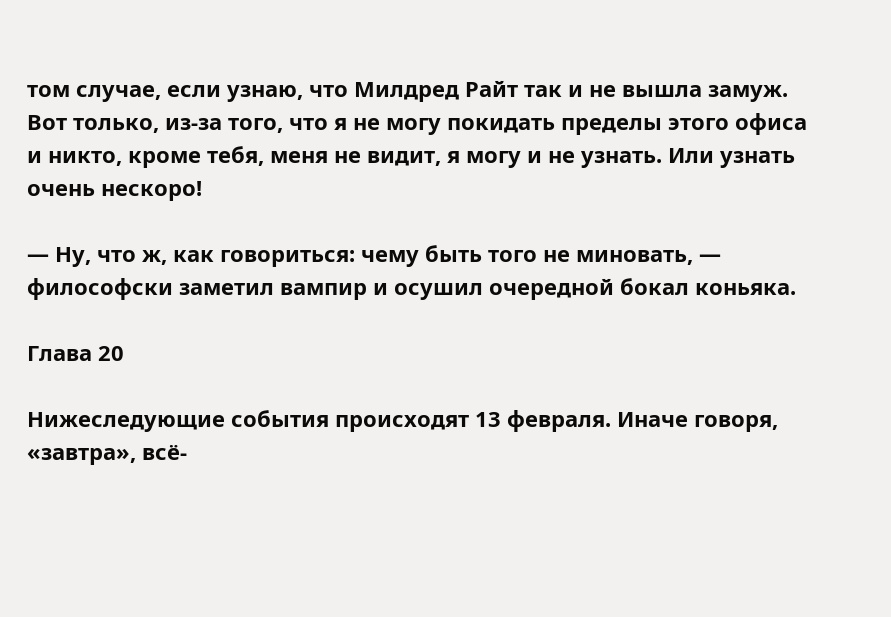том случае, если узнаю, что Милдред Райт так и не вышла замуж. Вот только, из-за того, что я не могу покидать пределы этого офиса и никто, кроме тебя, меня не видит, я могу и не узнать. Или узнать очень нескоро!

— Ну, что ж, как говориться: чему быть того не миновать, — философски заметил вампир и осушил очередной бокал коньяка.

Глава 20

Нижеследующие события происходят 13 февраля. Иначе говоря, «завтра», всё-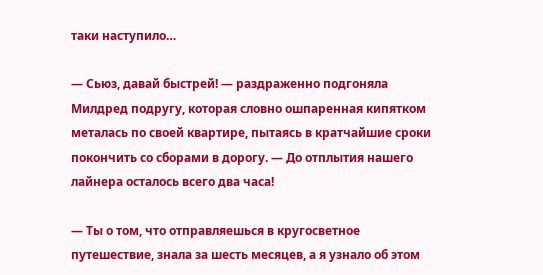таки наступило…

— Сьюз, давай быстрей! — раздраженно подгоняла Милдред подругу, которая словно ошпаренная кипятком металась по своей квартире, пытаясь в кратчайшие сроки покончить со сборами в дорогу. — До отплытия нашего лайнера осталось всего два часа!

— Ты о том, что отправляешься в кругосветное путешествие, знала за шесть месяцев, а я узнало об этом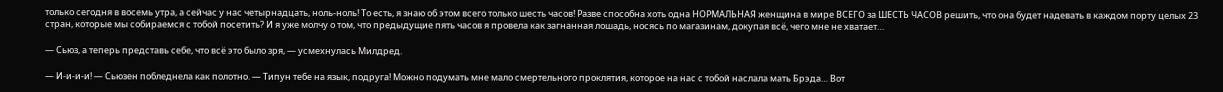только сегодня в восемь утра, а сейчас у нас четырнадцать, ноль-ноль! То есть, я знаю об этом всего только шесть часов! Разве способна хоть одна НОРМАЛЬНАЯ женщина в мире ВСЕГО за ШЕСТЬ ЧАСОВ решить, что она будет надевать в каждом порту целых 23 стран, которые мы собираемся с тобой посетить? И я уже молчу о том, что предыдущие пять часов я провела как загнанная лошадь, носясь по магазинам, докупая всё, чего мне не хватает…

— Сьюз, а теперь представь себе, что всё это было зря, — усмехнулась Милдред.

— И-и-и-и! — Сьюзен побледнела как полотно. — Типун тебе на язык, подруга! Можно подумать мне мало смертельного проклятия, которое на нас с тобой наслала мать Брэда… Вот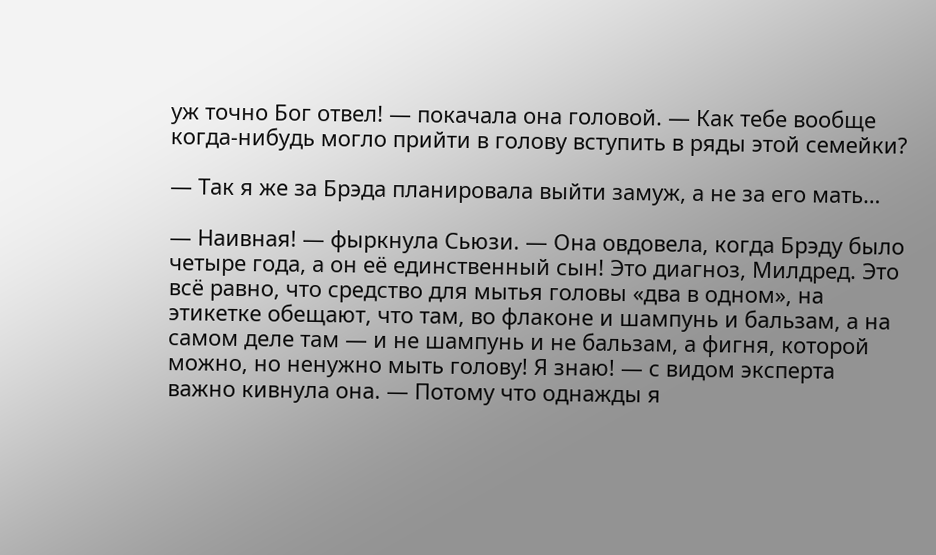уж точно Бог отвел! — покачала она головой. — Как тебе вообще когда-нибудь могло прийти в голову вступить в ряды этой семейки?

— Так я же за Брэда планировала выйти замуж, а не за его мать…

— Наивная! — фыркнула Сьюзи. — Она овдовела, когда Брэду было четыре года, а он её единственный сын! Это диагноз, Милдред. Это всё равно, что средство для мытья головы «два в одном», на этикетке обещают, что там, во флаконе и шампунь и бальзам, а на самом деле там — и не шампунь и не бальзам, а фигня, которой можно, но ненужно мыть голову! Я знаю! — с видом эксперта важно кивнула она. — Потому что однажды я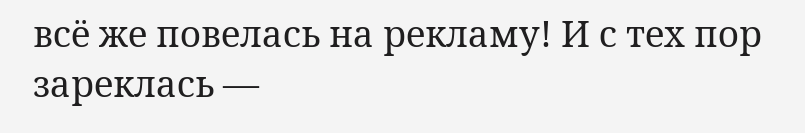всё же повелась на рекламу! И с тех пор зареклась —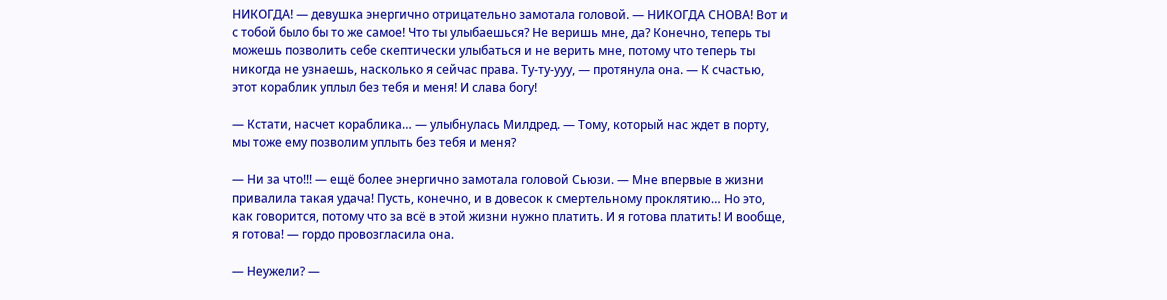НИКОГДА! — девушка энергично отрицательно замотала головой. — НИКОГДА СНОВА! Вот и с тобой было бы то же самое! Что ты улыбаешься? Не веришь мне, да? Конечно, теперь ты можешь позволить себе скептически улыбаться и не верить мне, потому что теперь ты никогда не узнаешь, насколько я сейчас права. Ту-ту-ууу, — протянула она. — К счастью, этот кораблик уплыл без тебя и меня! И слава богу!

— Кстати, насчет кораблика… — улыбнулась Милдред. — Тому, который нас ждет в порту, мы тоже ему позволим уплыть без тебя и меня?

— Ни за что!!! — ещё более энергично замотала головой Сьюзи. — Мне впервые в жизни привалила такая удача! Пусть, конечно, и в довесок к смертельному проклятию… Но это, как говорится, потому что за всё в этой жизни нужно платить. И я готова платить! И вообще, я готова! — гордо провозгласила она.

— Неужели? —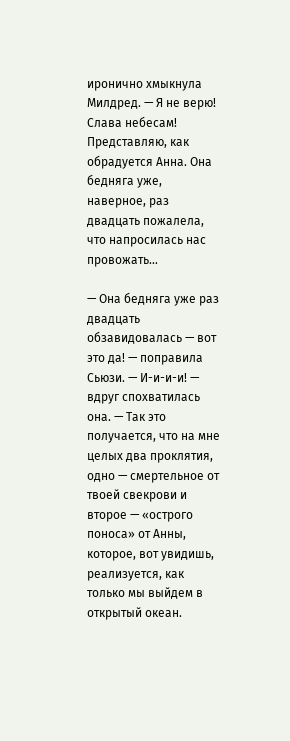иронично хмыкнула Милдред. — Я не верю! Слава небесам! Представляю, как обрадуется Анна. Она бедняга уже, наверное, раз двадцать пожалела, что напросилась нас провожать…

— Она бедняга уже раз двадцать обзавидовалась — вот это да! — поправила Сьюзи. — И-и-и-и! — вдруг спохватилась она. — Так это получается, что на мне целых два проклятия, одно — смертельное от твоей свекрови и второе — «острого поноса» от Анны, которое, вот увидишь, реализуется, как только мы выйдем в открытый океан.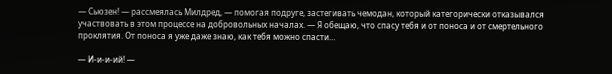— Сьюзен! — рассмеялась Милдред, — помогая подруге, застегивать чемодан, который категорически отказывался участвовать в этом процессе на добровольных началах. — Я обещаю, что спасу тебя и от поноса и от смертельного проклятия. От поноса я уже даже знаю, как тебя можно спасти…

— И-и-и-ий! —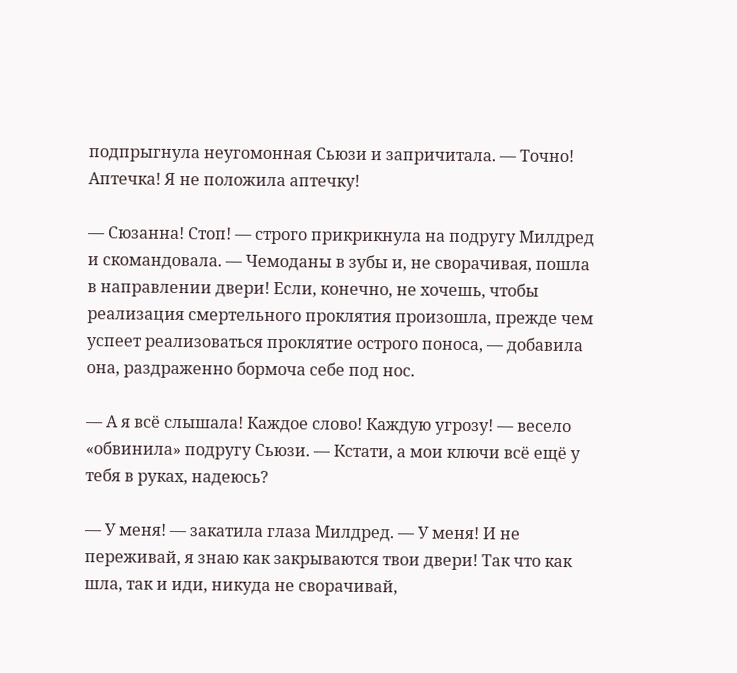подпрыгнула неугомонная Сьюзи и запричитала. — Точно! Аптечка! Я не положила аптечку!

— Сюзанна! Стоп! — строго прикрикнула на подругу Милдред и скомандовала. — Чемоданы в зубы и, не сворачивая, пошла в направлении двери! Если, конечно, не хочешь, чтобы реализация смертельного проклятия произошла, прежде чем успеет реализоваться проклятие острого поноса, — добавила она, раздраженно бормоча себе под нос.

— А я всё слышала! Каждое слово! Каждую угрозу! — весело «обвинила» подругу Сьюзи. — Кстати, а мои ключи всё ещё у тебя в руках, надеюсь?

— У меня! — закатила глаза Милдред. — У меня! И не переживай, я знаю как закрываются твои двери! Так что как шла, так и иди, никуда не сворачивай,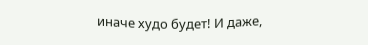иначе худо будет! И даже,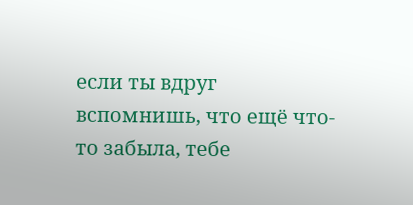если ты вдруг вспомнишь, что ещё что-то забыла, тебе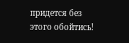придется без этого обойтись!